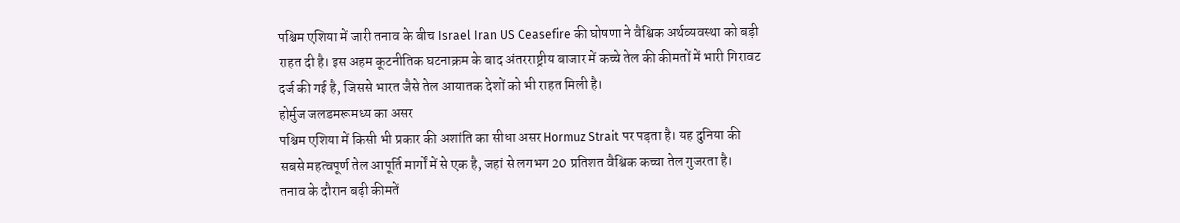पश्चिम एशिया में जारी तनाव के बीच Israel Iran US Ceasefire की घोषणा ने वैश्विक अर्थव्यवस्था को बड़ी राहत दी है। इस अहम कूटनीतिक घटनाक्रम के बाद अंतरराष्ट्रीय बाजार में कच्चे तेल की कीमतों में भारी गिरावट दर्ज की गई है, जिससे भारत जैसे तेल आयातक देशों को भी राहत मिली है।
होर्मुज जलडमरूमध्य का असर
पश्चिम एशिया में किसी भी प्रकार की अशांति का सीधा असर Hormuz Strait पर पड़ता है। यह दुनिया की सबसे महत्वपूर्ण तेल आपूर्ति मार्गों में से एक है, जहां से लगभग 20 प्रतिशत वैश्विक कच्चा तेल गुजरता है।
तनाव के दौरान बढ़ी कीमतें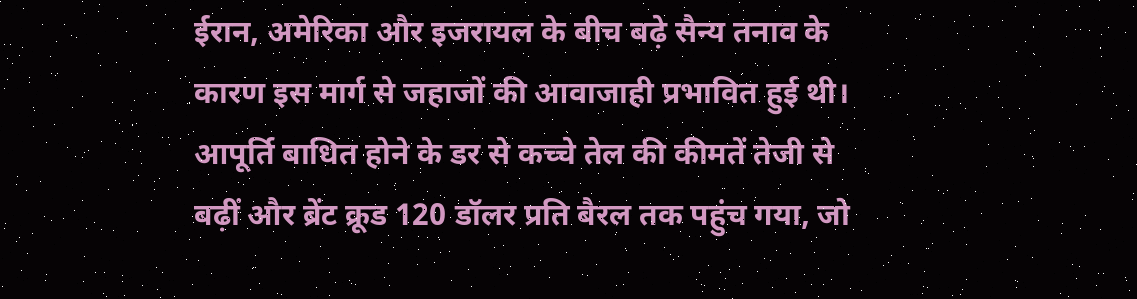ईरान, अमेरिका और इजरायल के बीच बढ़े सैन्य तनाव के कारण इस मार्ग से जहाजों की आवाजाही प्रभावित हुई थी। आपूर्ति बाधित होने के डर से कच्चे तेल की कीमतें तेजी से बढ़ीं और ब्रेंट क्रूड 120 डॉलर प्रति बैरल तक पहुंच गया, जो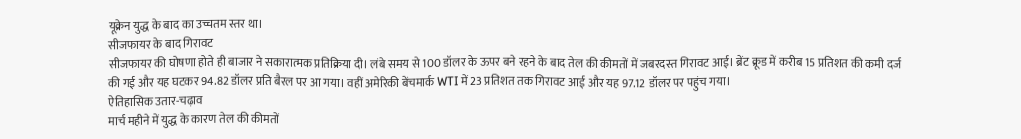यूक्रेन युद्ध के बाद का उच्चतम स्तर था।
सीजफायर के बाद गिरावट
सीजफायर की घोषणा होते ही बाजार ने सकारात्मक प्रतिक्रिया दी। लंबे समय से 100 डॉलर के ऊपर बने रहने के बाद तेल की कीमतों में जबरदस्त गिरावट आई। ब्रेंट क्रूड में करीब 15 प्रतिशत की कमी दर्ज की गई और यह घटकर 94.82 डॉलर प्रति बैरल पर आ गया। वहीं अमेरिकी बेंचमार्क WTI में 23 प्रतिशत तक गिरावट आई और यह 97.12 डॉलर पर पहुंच गया।
ऐतिहासिक उतार-चढ़ाव
मार्च महीने में युद्ध के कारण तेल की कीमतों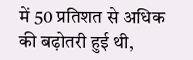में 50 प्रतिशत से अधिक की बढ़ोतरी हुई थी,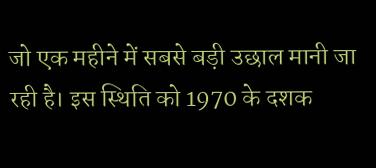जो एक महीने में सबसे बड़ी उछाल मानी जा रही है। इस स्थिति को 1970 के दशक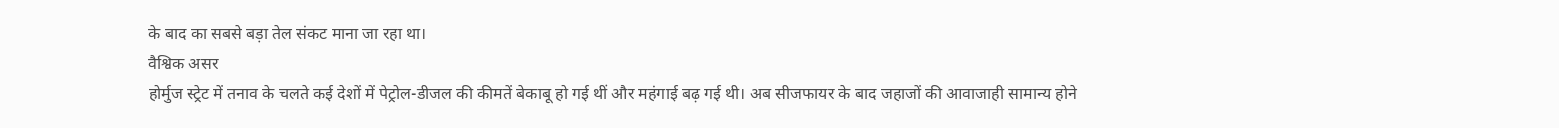के बाद का सबसे बड़ा तेल संकट माना जा रहा था।
वैश्विक असर
होर्मुज स्ट्रेट में तनाव के चलते कई देशों में पेट्रोल-डीजल की कीमतें बेकाबू हो गई थीं और महंगाई बढ़ गई थी। अब सीजफायर के बाद जहाजों की आवाजाही सामान्य होने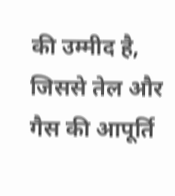की उम्मीद है, जिससे तेल और गैस की आपूर्ति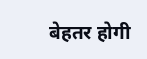बेहतर होगी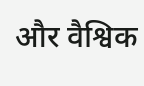और वैश्विक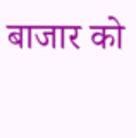बाजार को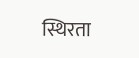स्थिरता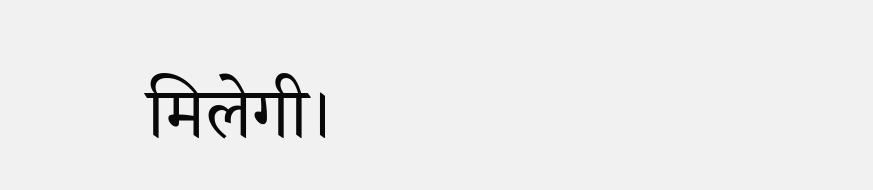मिलेगी।